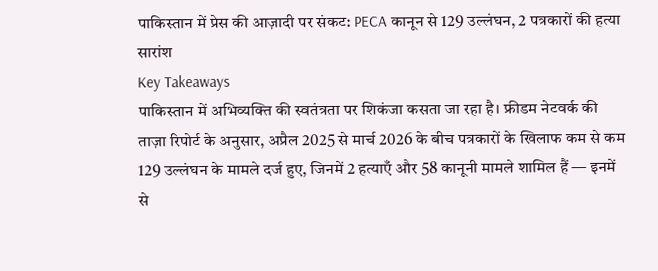पाकिस्तान में प्रेस की आज़ादी पर संकट: PECA कानून से 129 उल्लंघन, 2 पत्रकारों की हत्या
सारांश
Key Takeaways
पाकिस्तान में अभिव्यक्ति की स्वतंत्रता पर शिकंजा कसता जा रहा है। फ्रीडम नेटवर्क की ताज़ा रिपोर्ट के अनुसार, अप्रैल 2025 से मार्च 2026 के बीच पत्रकारों के खिलाफ कम से कम 129 उल्लंघन के मामले दर्ज हुए, जिनमें 2 हत्याएँ और 58 कानूनी मामले शामिल हैं — इनमें से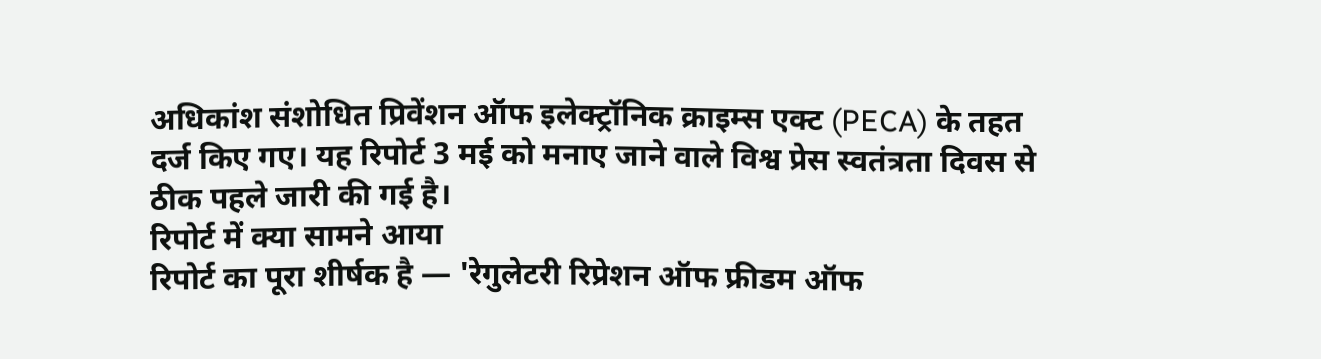अधिकांश संशोधित प्रिवेंशन ऑफ इलेक्ट्रॉनिक क्राइम्स एक्ट (PECA) के तहत दर्ज किए गए। यह रिपोर्ट 3 मई को मनाए जाने वाले विश्व प्रेस स्वतंत्रता दिवस से ठीक पहले जारी की गई है।
रिपोर्ट में क्या सामने आया
रिपोर्ट का पूरा शीर्षक है — 'रेगुलेटरी रिप्रेशन ऑफ फ्रीडम ऑफ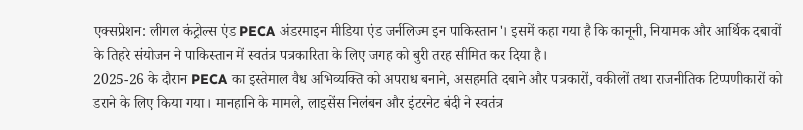एक्सप्रेशन: लीगल कंट्रोल्स एंड PECA अंडरमाइन मीडिया एंड जर्नलिज्म इन पाकिस्तान'। इसमें कहा गया है कि कानूनी, नियामक और आर्थिक दबावों के तिहरे संयोजन ने पाकिस्तान में स्वतंत्र पत्रकारिता के लिए जगह को बुरी तरह सीमित कर दिया है।
2025-26 के दौरान PECA का इस्तेमाल वैध अभिव्यक्ति को अपराध बनाने, असहमति दबाने और पत्रकारों, वकीलों तथा राजनीतिक टिप्पणीकारों को डराने के लिए किया गया। मानहानि के मामले, लाइसेंस निलंबन और इंटरनेट बंदी ने स्वतंत्र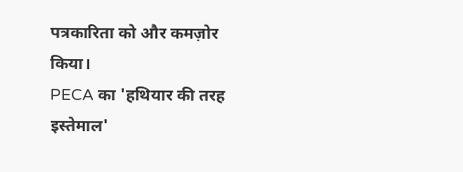पत्रकारिता को और कमज़ोर किया।
PECA का 'हथियार की तरह इस्तेमाल'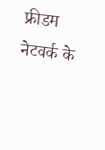फ्रीडम नेटवर्क के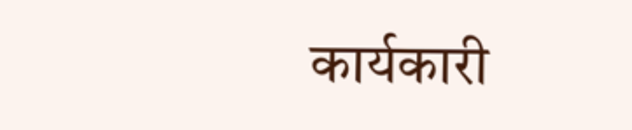कार्यकारी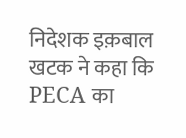निदेशक इक़बाल खटक ने कहा कि PECA का